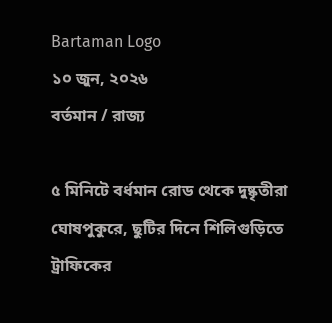Bartaman Logo
১০ জুন, ২০২৬
বর্তমান / রাজ্য

৫ মিনিটে বর্ধমান রোড থেকে দুষ্কৃতীরা ঘোষপুকুরে, ছুটির দিনে শিলিগুড়িতে ট্রাফিকের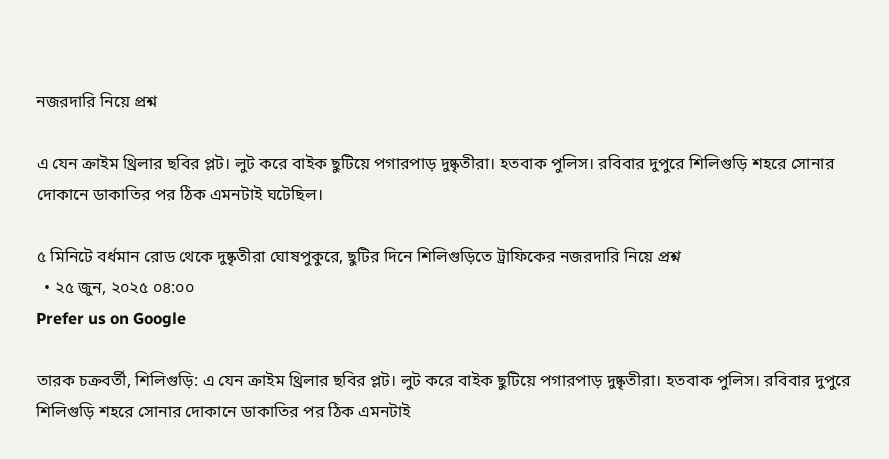নজরদারি নিয়ে প্রশ্ন

এ যেন ক্রাইম থ্রিলার ছবির প্লট। লুট করে বাইক ছুটিয়ে পগারপাড় দুষ্কৃতীরা। হতবাক পুলিস। রবিবার দুপুরে শিলিগুড়ি শহরে সোনার দোকানে ডাকাতির পর ঠিক এমনটাই ঘটেছিল।

৫ মিনিটে বর্ধমান রোড থেকে দুষ্কৃতীরা ঘোষপুকুরে, ছুটির দিনে শিলিগুড়িতে ট্রাফিকের নজরদারি নিয়ে প্রশ্ন
  • ২৫ জুন, ২০২৫ ০৪:০০
Prefer us on Google

তারক চক্রবর্তী, শিলিগুড়ি: এ যেন ক্রাইম থ্রিলার ছবির প্লট। লুট করে বাইক ছুটিয়ে পগারপাড় দুষ্কৃতীরা। হতবাক পুলিস। রবিবার দুপুরে শিলিগুড়ি শহরে সোনার দোকানে ডাকাতির পর ঠিক এমনটাই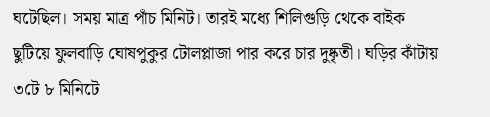ঘটেছিল। সময় মাত্র পাঁচ মিনিট। তারই মধ্যে শিলিগুড়ি থেকে বাইক ছুটিয়ে ফুলবাড়ি ঘোষপুকুর টোলপ্লাজা পার করে চার দুষ্কৃতী। ঘড়ির কাঁটায় ৩টে ৮ মিনিটে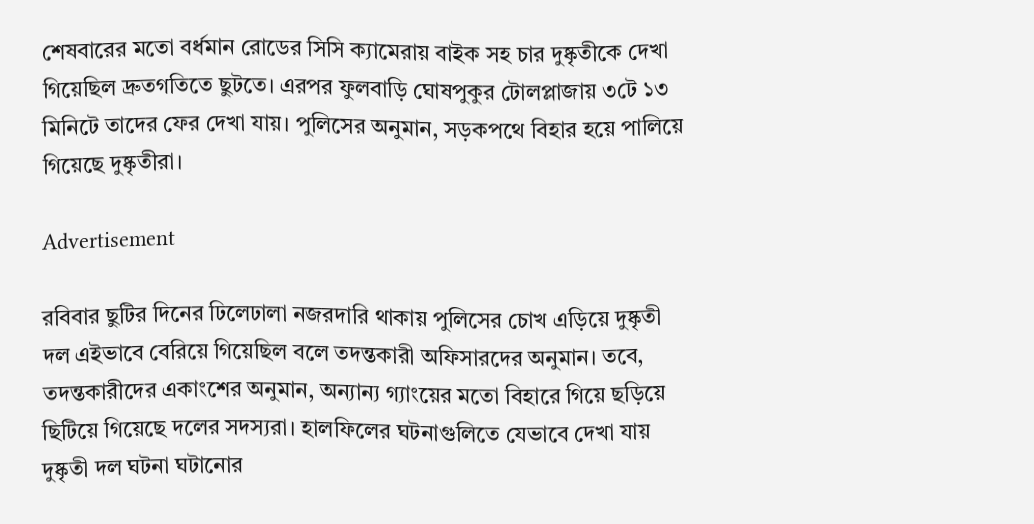শেষবারের মতো বর্ধমান রোডের সিসি ক্যামেরায় বাইক সহ চার দুষ্কৃতীকে দেখা গিয়েছিল দ্রুতগতিতে ছুটতে। এরপর ফুলবাড়ি ঘোষপুকুর টোলপ্লাজায় ৩টে ১৩ মিনিটে তাদের ফের দেখা যায়। পুলিসের অনুমান, সড়কপথে বিহার হয়ে পালিয়ে গিয়েছে দুষ্কৃতীরা।

Advertisement

রবিবার ছুটির দিনের ঢিলেঢালা নজরদারি থাকায় পুলিসের চোখ এড়িয়ে দুষ্কৃতী দল এইভাবে বেরিয়ে গিয়েছিল বলে তদন্তকারী অফিসারদের অনুমান। তবে, তদন্তকারীদের একাংশের অনুমান, অন্যান্য গ্যাংয়ের মতো বিহারে গিয়ে ছড়িয়ে ছিটিয়ে গিয়েছে দলের সদস্যরা। হালফিলের ঘটনাগুলিতে যেভাবে দেখা যায় দুষ্কৃতী দল ঘটনা ঘটানোর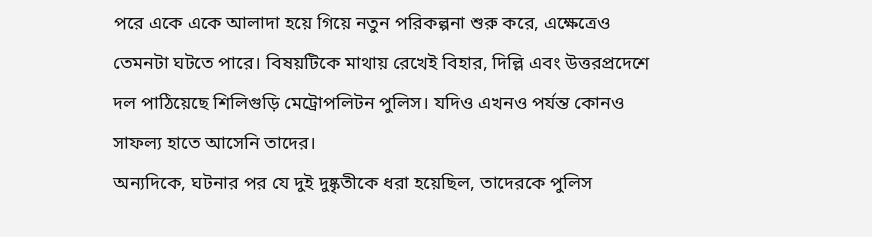পরে একে একে আলাদা হয়ে গিয়ে নতুন পরিকল্পনা শুরু করে, এক্ষেত্রেও তেমনটা ঘটতে পারে। বিষয়টিকে মাথায় রেখেই বিহার, দিল্লি এবং উত্তরপ্রদেশে দল পাঠিয়েছে শিলিগুড়ি মেট্রোপলিটন পুলিস। যদিও এখনও পর্যন্ত কোনও সাফল্য হাতে আসেনি তাদের।
অন্যদিকে, ঘটনার পর যে দুই দুষ্কৃতীকে ধরা হয়েছিল, তাদেরকে পুলিস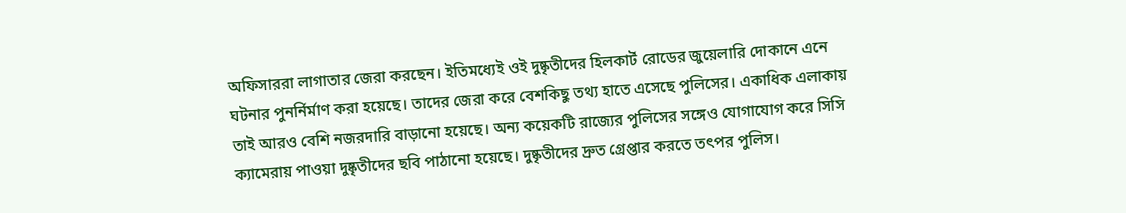অফিসাররা লাগাতার জেরা করছেন। ইতিমধ্যেই ওই দুষ্কৃতীদের হিলকার্ট রোডের জুয়েলারি দোকানে এনে ঘটনার পুনর্নির্মাণ করা হয়েছে। তাদের জেরা করে বেশকিছু তথ্য হাতে এসেছে পুলিসের। একাধিক এলাকায় তাই আরও বেশি নজরদারি বাড়ানো হয়েছে। অন্য কয়েকটি রাজ্যের পুলিসের সঙ্গেও যোগাযোগ করে সিসি ক্যামেরায় পাওয়া দুষ্কৃতীদের ছবি পাঠানো হয়েছে। দুষ্কৃতীদের দ্রুত গ্রেপ্তার করতে তৎপর পুলিস।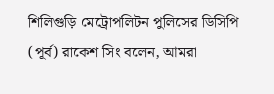শিলিগুড়ি মেট্রোপলিটন পুলিসের ডিসিপি (পূর্ব) রাকেশ সিং বলেন, আমরা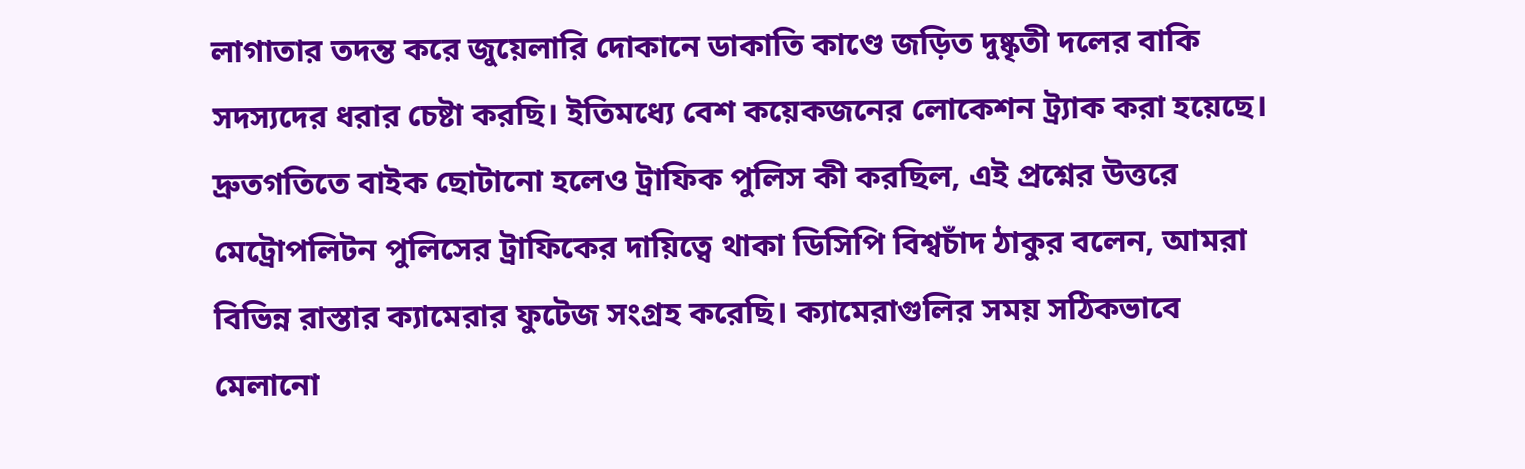লাগাতার তদন্ত করে জুয়েলারি দোকানে ডাকাতি কাণ্ডে জড়িত দুষ্কৃতী দলের বাকি সদস্যদের ধরার চেষ্টা করছি। ইতিমধ্যে বেশ কয়েকজনের লোকেশন ট্র্যাক করা হয়েছে।
দ্রুতগতিতে বাইক ছোটানো হলেও ট্রাফিক পুলিস কী করছিল, এই প্রশ্নের উত্তরে মেট্রোপলিটন পুলিসের ট্রাফিকের দায়িত্বে থাকা ডিসিপি বিশ্বচাঁদ ঠাকুর বলেন, আমরা বিভিন্ন রাস্তার ক্যামেরার ফুটেজ সংগ্রহ করেছি। ক্যামেরাগুলির সময় সঠিকভাবে মেলানো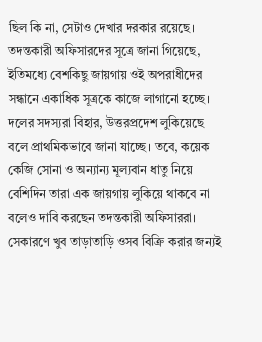ছিল কি না, সেটাও দেখার দরকার রয়েছে। তদন্তকারী অফিসারদের সূত্রে জানা গিয়েছে, ইতিমধ্যে বেশকিছু জায়গায় ওই অপরাধীদের সন্ধানে একাধিক সূত্রকে কাজে লাগানো হচ্ছে। দলের সদস্যরা বিহার, উত্তরপ্রদেশ লুকিয়েছে বলে প্রাথমিকভাবে জানা যাচ্ছে। তবে, কয়েক কেজি সোনা ও অন্যান্য মূল্যবান ধাতু নিয়ে বেশিদিন তারা এক জায়গায় লুকিয়ে থাকবে না বলেও দাবি করছেন তদন্তকারী অফিসাররা। সেকারণে খুব তাড়াতাড়ি ওসব বিক্রি করার জন্যই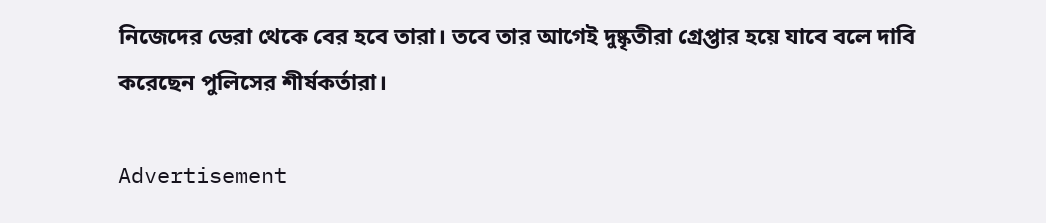নিজেদের ডেরা থেকে বের হবে তারা। তবে তার আগেই দুষ্কৃতীরা গ্রেপ্তার হয়ে যাবে বলে দাবি করেছেন পুলিসের শীর্ষকর্তারা।

Advertisement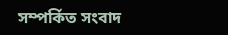সম্পর্কিত সংবাদ